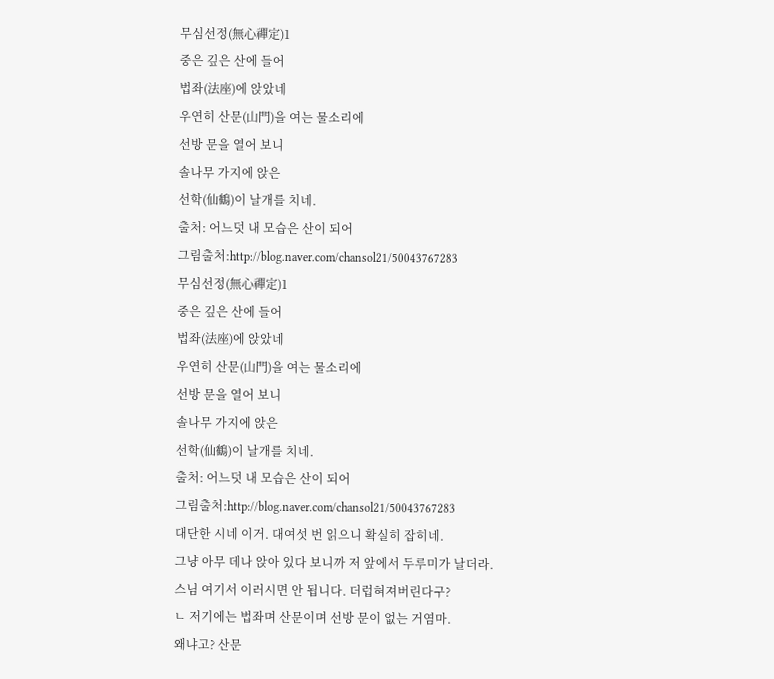무심선정(無心禪定)1
중은 깊은 산에 들어
법좌(法座)에 앉았네
우연히 산문(山門)을 여는 물소리에
선방 문을 열어 보니
솔나무 가지에 앉은
선학(仙鶴)이 날개를 치네.
출처: 어느덧 내 모습은 산이 되어
그림출처:http://blog.naver.com/chansol21/50043767283
무심선정(無心禪定)1
중은 깊은 산에 들어
법좌(法座)에 앉았네
우연히 산문(山門)을 여는 물소리에
선방 문을 열어 보니
솔나무 가지에 앉은
선학(仙鶴)이 날개를 치네.
출처: 어느덧 내 모습은 산이 되어
그림출처:http://blog.naver.com/chansol21/50043767283
대단한 시네 이거. 대여섯 번 읽으니 확실히 잡히네.
그냥 아무 데나 앉아 있다 보니까 저 앞에서 두루미가 날더라.
스님 여기서 이러시면 안 됩니다. 더럽혀져버린다구?
ㄴ 저기에는 법좌며 산문이며 선방 문이 없는 거염마.
왜냐고? 산문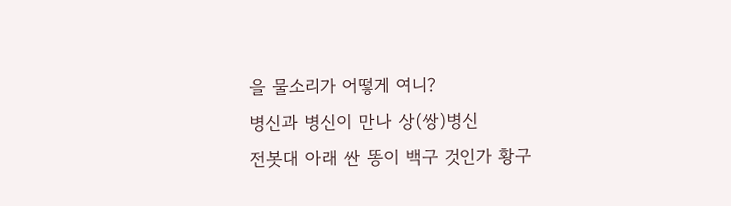을 물소리가 어떻게 여니?
병신과 병신이 만나 상(쌍)병신
전봇대 아래 싼 똥이 백구 것인가 황구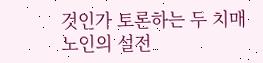것인가 토론하는 두 치매노인의 설전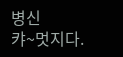병신
캬~멋지다.